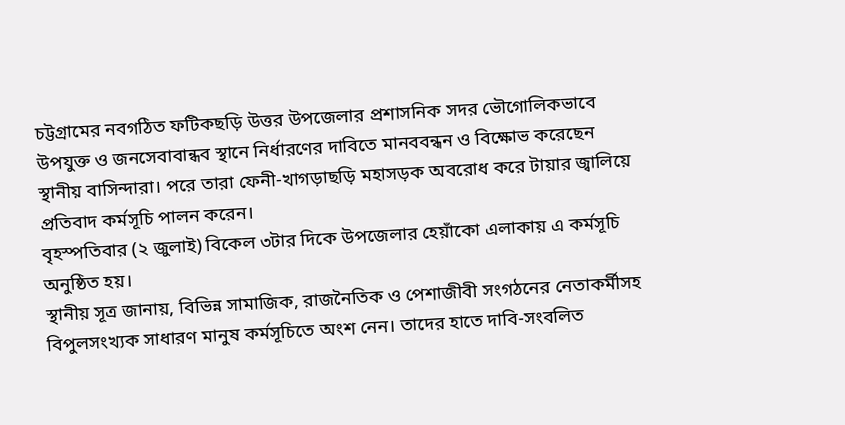চট্টগ্রামের নবগঠিত ফটিকছড়ি উত্তর উপজেলার প্রশাসনিক সদর ভৌগোলিকভাবে উপযুক্ত ও জনসেবাবান্ধব স্থানে নির্ধারণের দাবিতে মানববন্ধন ও বিক্ষোভ করেছেন স্থানীয় বাসিন্দারা। পরে তারা ফেনী-খাগড়াছড়ি মহাসড়ক অবরোধ করে টায়ার জ্বালিয়ে প্রতিবাদ কর্মসূচি পালন করেন।
বৃহস্পতিবার (২ জুলাই) বিকেল ৩টার দিকে উপজেলার হেয়াঁকো এলাকায় এ কর্মসূচি অনুষ্ঠিত হয়।
স্থানীয় সূত্র জানায়, বিভিন্ন সামাজিক, রাজনৈতিক ও পেশাজীবী সংগঠনের নেতাকর্মীসহ বিপুলসংখ্যক সাধারণ মানুষ কর্মসূচিতে অংশ নেন। তাদের হাতে দাবি-সংবলিত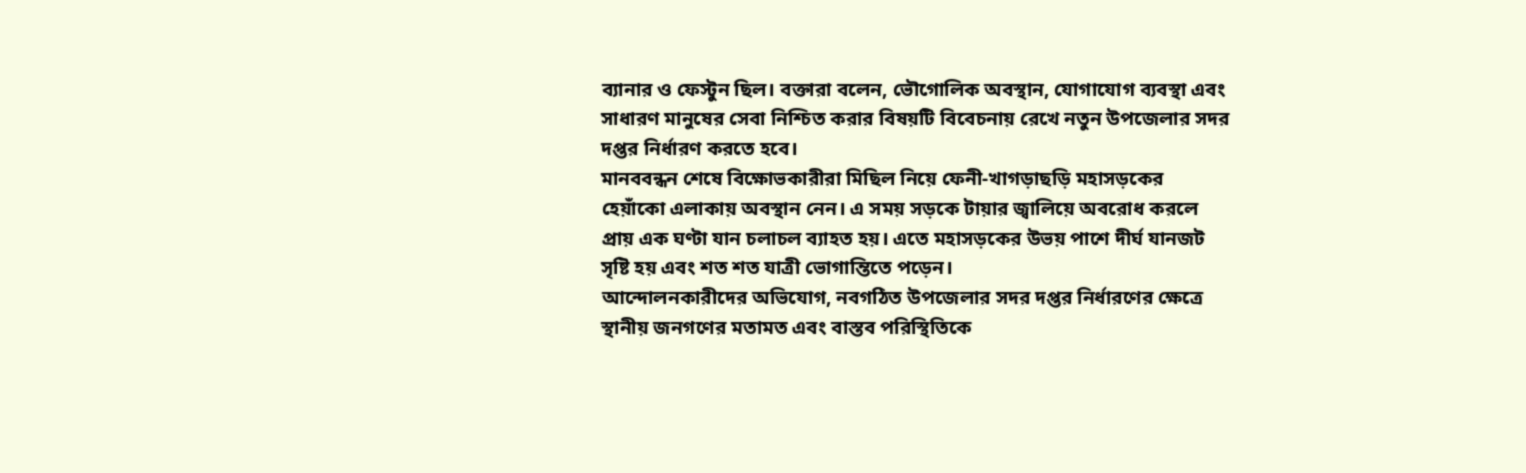ব্যানার ও ফেস্টুন ছিল। বক্তারা বলেন, ভৌগোলিক অবস্থান, যোগাযোগ ব্যবস্থা এবং সাধারণ মানুষের সেবা নিশ্চিত করার বিষয়টি বিবেচনায় রেখে নতুন উপজেলার সদর দপ্তর নির্ধারণ করতে হবে।
মানববন্ধন শেষে বিক্ষোভকারীরা মিছিল নিয়ে ফেনী-খাগড়াছড়ি মহাসড়কের হেয়াঁকো এলাকায় অবস্থান নেন। এ সময় সড়কে টায়ার জ্বালিয়ে অবরোধ করলে প্রায় এক ঘণ্টা যান চলাচল ব্যাহত হয়। এতে মহাসড়কের উভয় পাশে দীর্ঘ যানজট সৃষ্টি হয় এবং শত শত যাত্রী ভোগান্তিতে পড়েন।
আন্দোলনকারীদের অভিযোগ, নবগঠিত উপজেলার সদর দপ্তর নির্ধারণের ক্ষেত্রে স্থানীয় জনগণের মতামত এবং বাস্তব পরিস্থিতিকে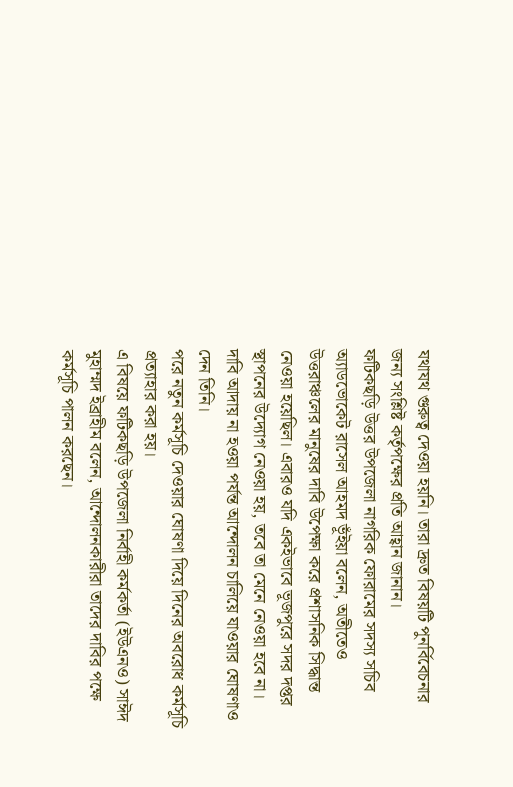যথাযথ গুরুত্ব দেওয়া হয়নি। তারা দ্রুত বিষয়টি পুনর্বিবেচনার জন্য সংশ্লিষ্ট কর্তৃপক্ষের প্রতি আহ্বান জানান।
ফটিকছড়ি উত্তর উপজেলা নাগরিক ফোরামের সদস্য সচিব অ্যাডভোকেট রাসেল আহমদ ভূঁইয়া বলেন, অতীতেও উত্তরাঞ্চলের মানুষের দাবি উপেক্ষা করে প্রশাসনিক সিদ্ধান্ত নেওয়া হয়েছিল। এবারও যদি একইভাবে ভূজপুরে সদর দপ্তর স্থাপনের উদ্যোগ নেওয়া হয়, তবে তা মেনে নেওয়া হবে না। দাবি আদায় না হওয়া পর্যন্ত আন্দোলন চালিয়ে যাওয়ার ঘোষণাও দেন তিনি।
পরে নতুন কর্মসূচি দেওয়ার ঘোষণা দিয়ে দিনের অবরোধ কর্মসূচি প্রত্যাহার করা হয়।
এ বিষয়ে ফটিকছড়ি উপজেলা নির্বাহী কর্মকর্তা (ইউএনও) সাঈদ মুহাম্মদ ইব্রাহীম বলেন, আন্দোলনকারীরা তাদের দাবির পক্ষে কর্মসূচি পালন করছেন।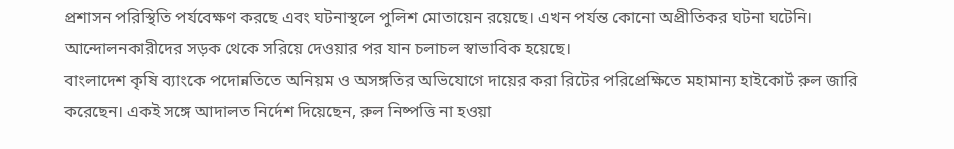প্রশাসন পরিস্থিতি পর্যবেক্ষণ করছে এবং ঘটনাস্থলে পুলিশ মোতায়েন রয়েছে। এখন পর্যন্ত কোনো অপ্রীতিকর ঘটনা ঘটেনি। আন্দোলনকারীদের সড়ক থেকে সরিয়ে দেওয়ার পর যান চলাচল স্বাভাবিক হয়েছে।
বাংলাদেশ কৃষি ব্যাংকে পদোন্নতিতে অনিয়ম ও অসঙ্গতির অভিযোগে দায়ের করা রিটের পরিপ্রেক্ষিতে মহামান্য হাইকোর্ট রুল জারি করেছেন। একই সঙ্গে আদালত নির্দেশ দিয়েছেন, রুল নিষ্পত্তি না হওয়া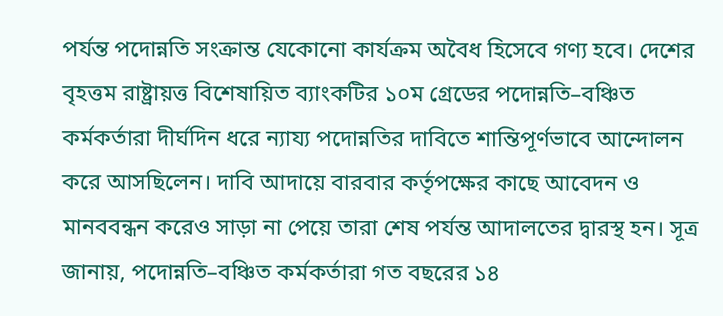পর্যন্ত পদোন্নতি সংক্রান্ত যেকোনো কার্যক্রম অবৈধ হিসেবে গণ্য হবে। দেশের বৃহত্তম রাষ্ট্রায়ত্ত বিশেষায়িত ব্যাংকটির ১০ম গ্রেডের পদোন্নতি–বঞ্চিত কর্মকর্তারা দীর্ঘদিন ধরে ন্যায্য পদোন্নতির দাবিতে শান্তিপূর্ণভাবে আন্দোলন করে আসছিলেন। দাবি আদায়ে বারবার কর্তৃপক্ষের কাছে আবেদন ও মানববন্ধন করেও সাড়া না পেয়ে তারা শেষ পর্যন্ত আদালতের দ্বারস্থ হন। সূত্র জানায়, পদোন্নতি–বঞ্চিত কর্মকর্তারা গত বছরের ১৪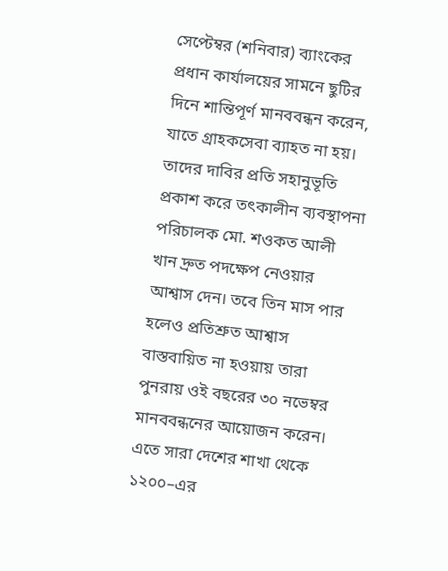সেপ্টেম্বর (শনিবার) ব্যাংকের প্রধান কার্যালয়ের সামনে ছুটির দিনে শান্তিপূর্ণ মানববন্ধন করেন, যাতে গ্রাহকসেবা ব্যাহত না হয়। তাদের দাবির প্রতি সহানুভূতি প্রকাশ করে তৎকালীন ব্যবস্থাপনা পরিচালক মো. শওকত আলী খান দ্রুত পদক্ষেপ নেওয়ার আশ্বাস দেন। তবে তিন মাস পার হলেও প্রতিশ্রুত আশ্বাস বাস্তবায়িত না হওয়ায় তারা পুনরায় ওই বছরের ৩০ নভেম্বর মানববন্ধনের আয়োজন করেন। এতে সারা দেশের শাখা থেকে ১২০০–এর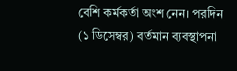বেশি কর্মকর্তা অংশ নেন। পরদিন (১ ডিসেম্বর) বর্তমান ব্যবস্থাপনা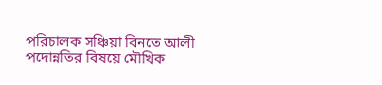পরিচালক সঞ্চিয়া বিনতে আলী পদোন্নতির বিষয়ে মৌখিক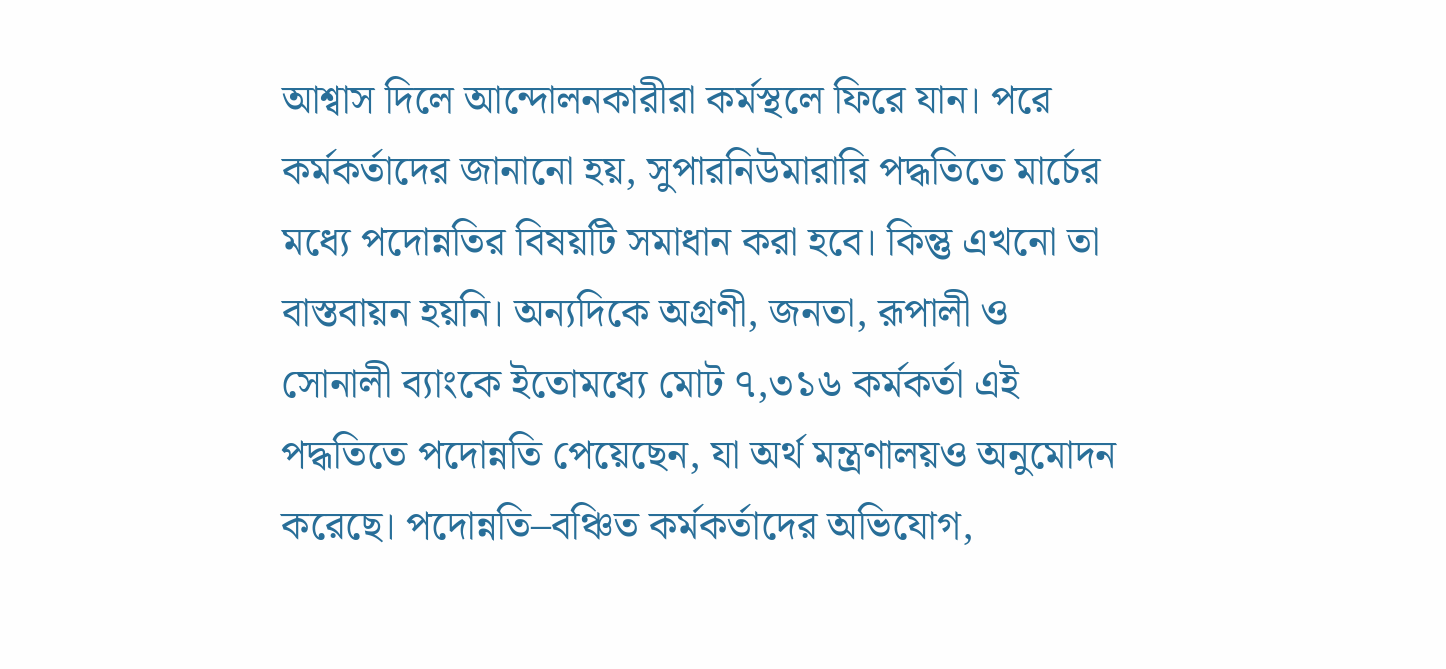আশ্বাস দিলে আন্দোলনকারীরা কর্মস্থলে ফিরে যান। পরে কর্মকর্তাদের জানানো হয়, সুপারনিউমারারি পদ্ধতিতে মার্চের মধ্যে পদোন্নতির বিষয়টি সমাধান করা হবে। কিন্তু এখনো তা বাস্তবায়ন হয়নি। অন্যদিকে অগ্রণী, জনতা, রূপালী ও সোনালী ব্যাংকে ইতোমধ্যে মোট ৭,৩১৬ কর্মকর্তা এই পদ্ধতিতে পদোন্নতি পেয়েছেন, যা অর্থ মন্ত্রণালয়ও অনুমোদন করেছে। পদোন্নতি–বঞ্চিত কর্মকর্তাদের অভিযোগ,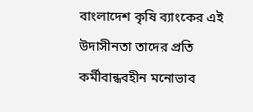বাংলাদেশ কৃষি ব্যাংকের এই উদাসীনতা তাদের প্রতি কর্মীবান্ধবহীন মনোভাব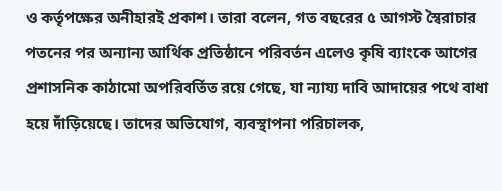ও কর্তৃপক্ষের অনীহারই প্রকাশ। তারা বলেন, গত বছরের ৫ আগস্ট স্বৈরাচার পতনের পর অন্যান্য আর্থিক প্রতিষ্ঠানে পরিবর্তন এলেও কৃষি ব্যাংকে আগের প্রশাসনিক কাঠামো অপরিবর্তিত রয়ে গেছে, যা ন্যায্য দাবি আদায়ের পথে বাধা হয়ে দাঁড়িয়েছে। তাদের অভিযোগ, ব্যবস্থাপনা পরিচালক,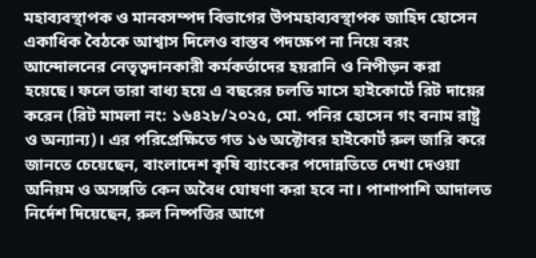মহাব্যবস্থাপক ও মানবসম্পদ বিভাগের উপমহাব্যবস্থাপক জাহিদ হোসেন একাধিক বৈঠকে আশ্বাস দিলেও বাস্তব পদক্ষেপ না নিয়ে বরং আন্দোলনের নেতৃত্বদানকারী কর্মকর্তাদের হয়রানি ও নিপীড়ন করা হয়েছে। ফলে তারা বাধ্য হয়ে এ বছরের চলতি মাসে হাইকোর্টে রিট দায়ের করেন (রিট মামলা নং: ১৬৪২৮/২০২৫, মো. পনির হোসেন গং বনাম রাষ্ট্র ও অন্যান্য)। এর পরিপ্রেক্ষিতে গত ১৬ অক্টোবর হাইকোর্ট রুল জারি করে জানতে চেয়েছেন, বাংলাদেশ কৃষি ব্যাংকের পদোন্নতিতে দেখা দেওয়া অনিয়ম ও অসঙ্গতি কেন অবৈধ ঘোষণা করা হবে না। পাশাপাশি আদালত নির্দেশ দিয়েছেন, রুল নিষ্পত্তির আগে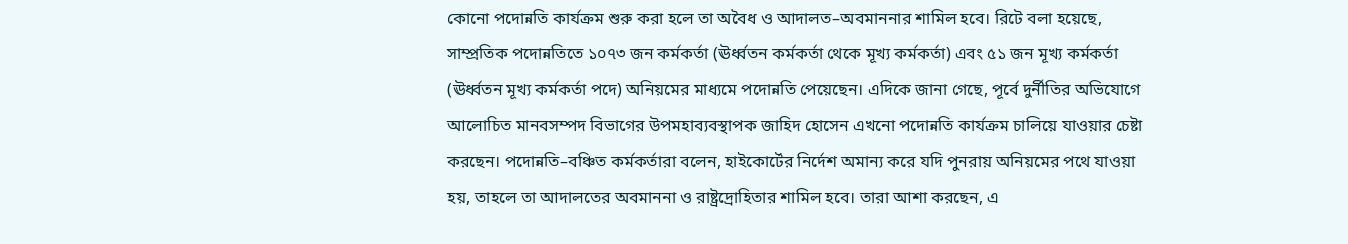কোনো পদোন্নতি কার্যক্রম শুরু করা হলে তা অবৈধ ও আদালত–অবমাননার শামিল হবে। রিটে বলা হয়েছে, সাম্প্রতিক পদোন্নতিতে ১০৭৩ জন কর্মকর্তা (ঊর্ধ্বতন কর্মকর্তা থেকে মূখ্য কর্মকর্তা) এবং ৫১ জন মূখ্য কর্মকর্তা (ঊর্ধ্বতন মূখ্য কর্মকর্তা পদে) অনিয়মের মাধ্যমে পদোন্নতি পেয়েছেন। এদিকে জানা গেছে, পূর্বে দুর্নীতির অভিযোগে আলোচিত মানবসম্পদ বিভাগের উপমহাব্যবস্থাপক জাহিদ হোসেন এখনো পদোন্নতি কার্যক্রম চালিয়ে যাওয়ার চেষ্টা করছেন। পদোন্নতি–বঞ্চিত কর্মকর্তারা বলেন, হাইকোর্টের নির্দেশ অমান্য করে যদি পুনরায় অনিয়মের পথে যাওয়া হয়, তাহলে তা আদালতের অবমাননা ও রাষ্ট্রদ্রোহিতার শামিল হবে। তারা আশা করছেন, এ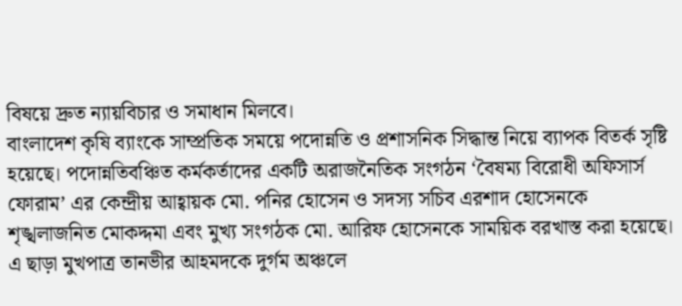বিষয়ে দ্রুত ন্যায়বিচার ও সমাধান মিলবে।
বাংলাদেশ কৃষি ব্যাংকে সাম্প্রতিক সময়ে পদোন্নতি ও প্রশাসনিক সিদ্ধান্ত নিয়ে ব্যাপক বিতর্ক সৃষ্টি হয়েছে। পদোন্নতিবঞ্চিত কর্মকর্তাদের একটি অরাজনৈতিক সংগঠন ‘বৈষম্য বিরোধী অফিসার্স ফোরাম’ এর কেন্দ্রীয় আহ্বায়ক মো. পনির হোসেন ও সদস্য সচিব এরশাদ হোসেনকে শৃঙ্খলাজনিত মোকদ্দমা এবং মুখ্য সংগঠক মো. আরিফ হোসেনকে সাময়িক বরখাস্ত করা হয়েছে। এ ছাড়া মুখপাত্র তানভীর আহমদকে দুর্গম অঞ্চলে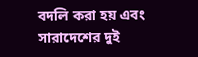বদলি করা হয় এবং সারাদেশের দুই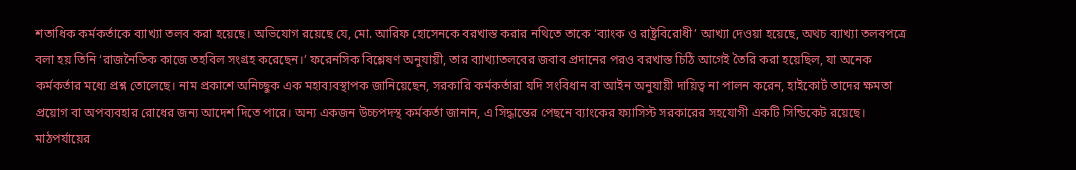শতাধিক কর্মকর্তাকে ব্যাখ্যা তলব করা হয়েছে। অভিযোগ রয়েছে যে, মো. আরিফ হোসেনকে বরখাস্ত করার নথিতে তাকে ‘ব্যাংক ও রাষ্ট্রবিরোধী’ আখ্যা দেওয়া হয়েছে, অথচ ব্যাখ্যা তলবপত্রে বলা হয় তিনি ‘রাজনৈতিক কাজে তহবিল সংগ্রহ করেছেন।’ ফরেনসিক বিশ্লেষণ অনুযায়ী, তার ব্যাখ্যাতলবের জবাব প্রদানের পরও বরখাস্ত চিঠি আগেই তৈরি করা হয়েছিল, যা অনেক কর্মকর্তার মধ্যে প্রশ্ন তোলেছে। নাম প্রকাশে অনিচ্ছুক এক মহাব্যবস্থাপক জানিয়েছেন, সরকারি কর্মকর্তারা যদি সংবিধান বা আইন অনুযায়ী দায়িত্ব না পালন করেন, হাইকোর্ট তাদের ক্ষমতা প্রয়োগ বা অপব্যবহার রোধের জন্য আদেশ দিতে পারে। অন্য একজন উচ্চপদস্থ কর্মকর্তা জানান, এ সিদ্ধান্তের পেছনে ব্যাংকের ফ্যাসিস্ট সরকারের সহযোগী একটি সিন্ডিকেট রয়েছে। মাঠপর্যায়ের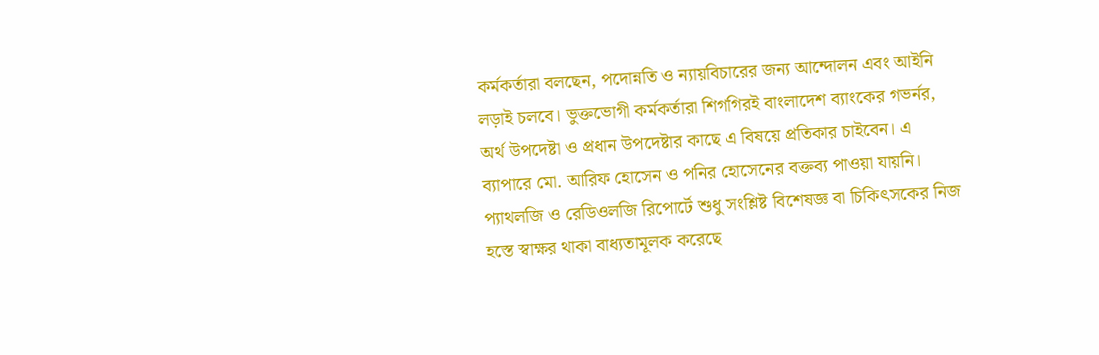কর্মকর্তারা বলছেন, পদোন্নতি ও ন্যায়বিচারের জন্য আন্দোলন এবং আইনি লড়াই চলবে। ভুক্তভোগী কর্মকর্তারা শিগগিরই বাংলাদেশ ব্যাংকের গভর্নর, অর্থ উপদেষ্টা ও প্রধান উপদেষ্টার কাছে এ বিষয়ে প্রতিকার চাইবেন। এ ব্যাপারে মো. আরিফ হোসেন ও পনির হোসেনের বক্তব্য পাওয়া যায়নি।
প্যাথলজি ও রেডিওলজি রিপোর্টে শুধু সংশ্লিষ্ট বিশেষজ্ঞ বা চিকিৎসকের নিজ হস্তে স্বাক্ষর থাকা বাধ্যতামূলক করেছে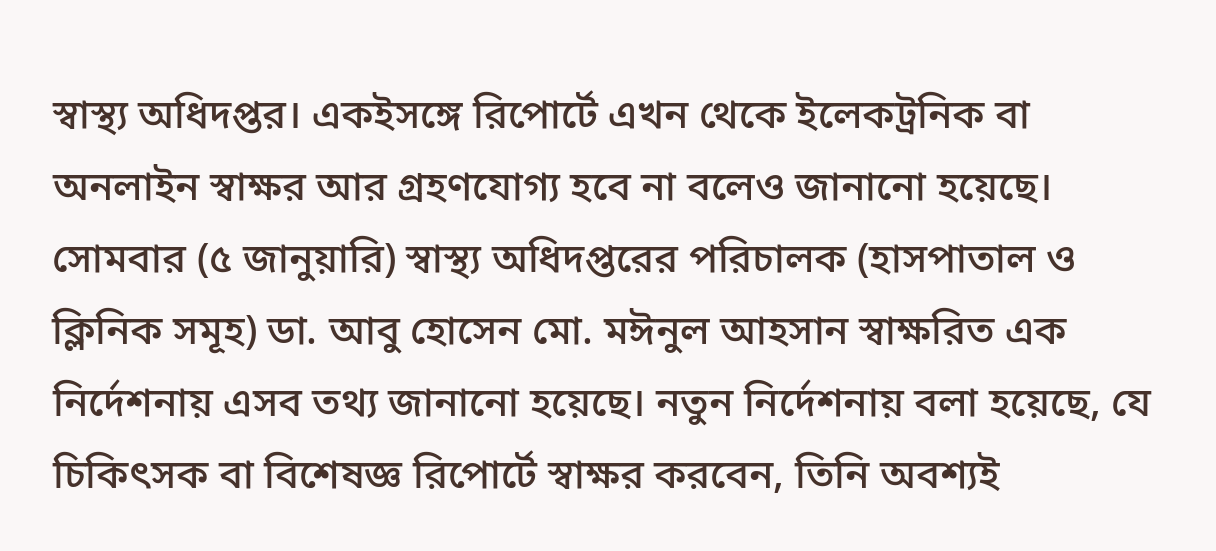স্বাস্থ্য অধিদপ্তর। একইসঙ্গে রিপোর্টে এখন থেকে ইলেকট্রনিক বা অনলাইন স্বাক্ষর আর গ্রহণযোগ্য হবে না বলেও জানানো হয়েছে। সোমবার (৫ জানুয়ারি) স্বাস্থ্য অধিদপ্তরের পরিচালক (হাসপাতাল ও ক্লিনিক সমূহ) ডা. আবু হোসেন মো. মঈনুল আহসান স্বাক্ষরিত এক নির্দেশনায় এসব তথ্য জানানো হয়েছে। নতুন নির্দেশনায় বলা হয়েছে, যে চিকিৎসক বা বিশেষজ্ঞ রিপোর্টে স্বাক্ষর করবেন, তিনি অবশ্যই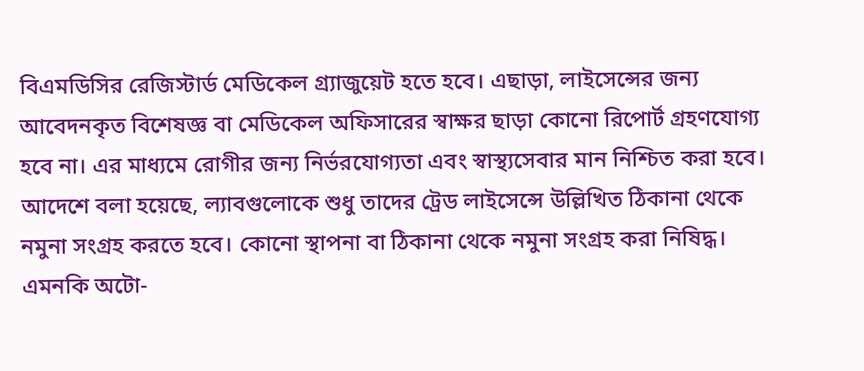বিএমডিসির রেজিস্টার্ড মেডিকেল গ্র্যাজুয়েট হতে হবে। এছাড়া, লাইসেন্সের জন্য আবেদনকৃত বিশেষজ্ঞ বা মেডিকেল অফিসারের স্বাক্ষর ছাড়া কোনো রিপোর্ট গ্রহণযোগ্য হবে না। এর মাধ্যমে রোগীর জন্য নির্ভরযোগ্যতা এবং স্বাস্থ্যসেবার মান নিশ্চিত করা হবে। আদেশে বলা হয়েছে, ল্যাবগুলোকে শুধু তাদের ট্রেড লাইসেন্সে উল্লিখিত ঠিকানা থেকে নমুনা সংগ্রহ করতে হবে। কোনো স্থাপনা বা ঠিকানা থেকে নমুনা সংগ্রহ করা নিষিদ্ধ। এমনকি অটো-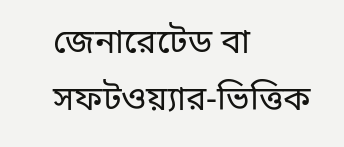জেনারেটেড বা সফটওয়্যার-ভিত্তিক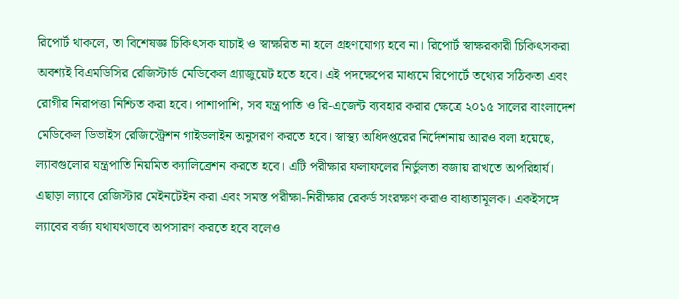রিপোর্ট থাকলে, তা বিশেষজ্ঞ চিকিৎসক যাচাই ও স্বাক্ষরিত না হলে গ্রহণযোগ্য হবে না। রিপোর্ট স্বাক্ষরকারী চিকিৎসকরা অবশ্যই বিএমডিসির রেজিস্টার্ড মেডিকেল গ্র্যাজুয়েট হতে হবে। এই পদক্ষেপের মাধ্যমে রিপোর্টে তথ্যের সঠিকতা এবং রোগীর নিরাপত্তা নিশ্চিত করা হবে। পাশাপাশি, সব যন্ত্রপাতি ও রি-এজেন্ট ব্যবহার করার ক্ষেত্রে ২০১৫ সালের বাংলাদেশ মেডিকেল ডিভাইস রেজিস্ট্রেশন গাইডলাইন অনুসরণ করতে হবে। স্বাস্থ্য অধিদপ্তরের নির্দেশনায় আরও বলা হয়েছে, ল্যাবগুলোর যন্ত্রপাতি নিয়মিত ক্যালিব্রেশন করতে হবে। এটি পরীক্ষার ফলাফলের নির্ভুলতা বজায় রাখতে অপরিহার্য। এছাড়া ল্যাবে রেজিস্টার মেইনটেইন করা এবং সমস্ত পরীক্ষা-নিরীক্ষার রেকর্ড সংরক্ষণ করাও বাধ্যতামূলক। একইসঙ্গে ল্যাবের বর্জ্য যথাযথভাবে অপসারণ করতে হবে বলেও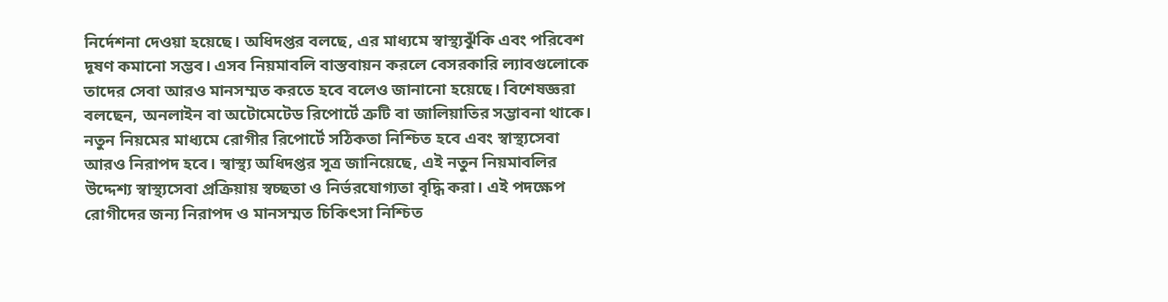নির্দেশনা দেওয়া হয়েছে। অধিদপ্তর বলছে, এর মাধ্যমে স্বাস্থ্যঝুঁকি এবং পরিবেশ দূষণ কমানো সম্ভব। এসব নিয়মাবলি বাস্তবায়ন করলে বেসরকারি ল্যাবগুলোকে তাদের সেবা আরও মানসম্মত করতে হবে বলেও জানানো হয়েছে। বিশেষজ্ঞরা বলছেন, অনলাইন বা অটোমেটেড রিপোর্টে ত্রুটি বা জালিয়াতির সম্ভাবনা থাকে। নতুন নিয়মের মাধ্যমে রোগীর রিপোর্টে সঠিকতা নিশ্চিত হবে এবং স্বাস্থ্যসেবা আরও নিরাপদ হবে। স্বাস্থ্য অধিদপ্তর সূত্র জানিয়েছে, এই নতুন নিয়মাবলির উদ্দেশ্য স্বাস্থ্যসেবা প্রক্রিয়ায় স্বচ্ছতা ও নির্ভরযোগ্যতা বৃদ্ধি করা। এই পদক্ষেপ রোগীদের জন্য নিরাপদ ও মানসম্মত চিকিৎসা নিশ্চিত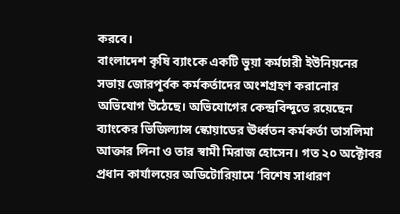করবে।
বাংলাদেশ কৃষি ব্যাংকে একটি ভুয়া কর্মচারী ইউনিয়নের সভায় জোরপূর্বক কর্মকর্তাদের অংশগ্রহণ করানোর অভিযোগ উঠেছে। অভিযোগের কেন্দ্রবিন্দুতে রয়েছেন ব্যাংকের ভিজিল্যান্স স্কোয়াডের ঊর্ধ্বতন কর্মকর্তা তাসলিমা আক্তার লিনা ও তার স্বামী মিরাজ হোসেন। গত ২০ অক্টোবর প্রধান কার্যালয়ের অডিটোরিয়ামে ‘বিশেষ সাধারণ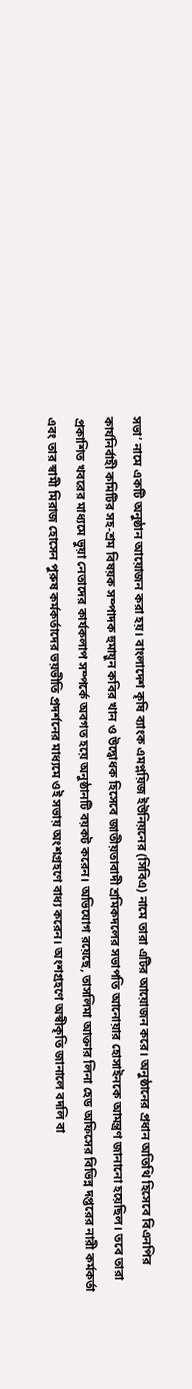সভা’ নামে একটি অনুষ্ঠান আয়োজন করা হয়। বাংলাদেশ কৃষি ব্যাংক এমপ্লয়িজ ইউনিয়নের (সিবিএ) নামে তারা এটির আয়োজন করে। অনুষ্ঠানের প্রধান অতিথি হিসেবে বিএনপির কার্যনির্বাহী কমিটির সহ-শ্রম বিষয়ক সম্পাদক হুমায়ুন কবির খান ও উদ্বোধক হিসেবে জাতীয়তাবাদী শ্রমিকদলের সভাপতি আনোয়ার হোসাইনকে আমন্ত্রণ জানানো হয়েছিল। তবে তারা প্রকাশিত খবরের মাধ্যমে ভুয়া নেতাদের কার্যকলাপ সম্পর্কে অবগত হয়ে অনুষ্ঠানটি বয়কট করেন। অভিযোগ রয়েছে, তাসলিমা আক্তার লিনা হেড অফিসের বিভিন্ন দপ্তরের নারী কর্মকর্তা এবং তার স্বামী মিরাজ হোসেন পুরুষ কর্মকর্তাদের ভয়ভীতি প্রদর্শনের মাধ্যমে ওই সভায় অংশগ্রহণে বাধ্য করেন। অংশগ্রহণে অস্বীকৃতি জানালে বদলি বা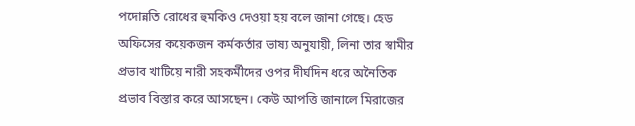পদোন্নতি রোধের হুমকিও দেওয়া হয় বলে জানা গেছে। হেড অফিসের কয়েকজন কর্মকর্তার ভাষ্য অনুযায়ী, লিনা তার স্বামীর প্রভাব খাটিয়ে নারী সহকর্মীদের ওপর দীর্ঘদিন ধরে অনৈতিক প্রভাব বিস্তার করে আসছেন। কেউ আপত্তি জানালে মিরাজের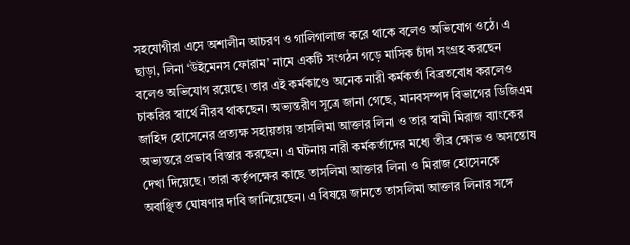সহযোগীরা এসে অশালীন আচরণ ও গালিগালাজ করে থাকে বলেও অভিযোগ ওঠে। এ ছাড়া, লিনা ‘উইমেনস ফোরাম’ নামে একটি সংগঠন গড়ে মাসিক চাঁদা সংগ্রহ করছেন বলেও অভিযোগ রয়েছে। তার এই কর্মকাণ্ডে অনেক নারী কর্মকর্তা বিব্রতবোধ করলেও চাকরির স্বার্থে নীরব থাকছেন। অভ্যন্তরীণ সূত্রে জানা গেছে, মানবসম্পদ বিভাগের ডিজিএম জাহিদ হোসেনের প্রত্যক্ষ সহায়তায় তাসলিমা আক্তার লিনা ও তার স্বামী মিরাজ ব্যাংকের অভ্যন্তরে প্রভাব বিস্তার করছেন। এ ঘটনায় নারী কর্মকর্তাদের মধ্যে তীব্র ক্ষোভ ও অসন্তোষ দেখা দিয়েছে। তারা কর্তৃপক্ষের কাছে তাসলিমা আক্তার লিনা ও মিরাজ হোসেনকে অবাঞ্ছিত ঘোষণার দাবি জানিয়েছেন। এ বিষয়ে জানতে তাসলিমা আক্তার লিনার সঙ্গে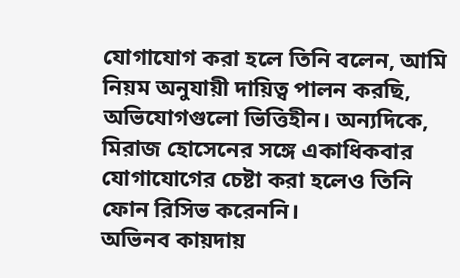যোগাযোগ করা হলে তিনি বলেন, আমি নিয়ম অনুযায়ী দায়িত্ব পালন করছি, অভিযোগগুলো ভিত্তিহীন। অন্যদিকে, মিরাজ হোসেনের সঙ্গে একাধিকবার যোগাযোগের চেষ্টা করা হলেও তিনি ফোন রিসিভ করেননি।
অভিনব কায়দায়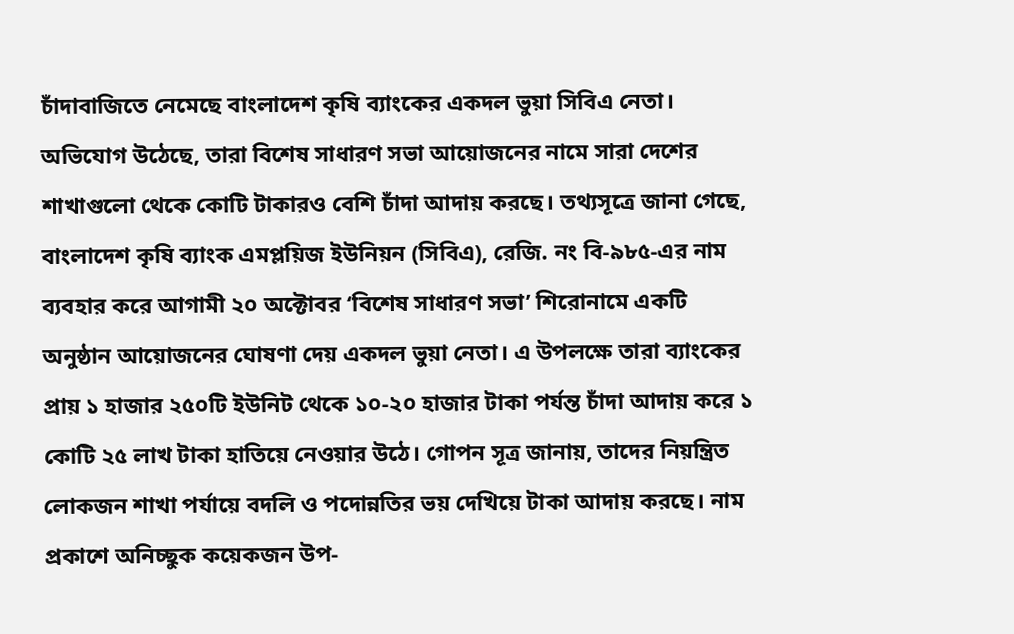চাঁদাবাজিতে নেমেছে বাংলাদেশ কৃষি ব্যাংকের একদল ভুয়া সিবিএ নেতা। অভিযোগ উঠেছে, তারা বিশেষ সাধারণ সভা আয়োজনের নামে সারা দেশের শাখাগুলো থেকে কোটি টাকারও বেশি চাঁদা আদায় করছে। তথ্যসূত্রে জানা গেছে, বাংলাদেশ কৃষি ব্যাংক এমপ্লয়িজ ইউনিয়ন (সিবিএ), রেজি. নং বি-৯৮৫-এর নাম ব্যবহার করে আগামী ২০ অক্টোবর ‘বিশেষ সাধারণ সভা’ শিরোনামে একটি অনুষ্ঠান আয়োজনের ঘোষণা দেয় একদল ভুয়া নেতা। এ উপলক্ষে তারা ব্যাংকের প্রায় ১ হাজার ২৫০টি ইউনিট থেকে ১০-২০ হাজার টাকা পর্যন্ত চাঁদা আদায় করে ১ কোটি ২৫ লাখ টাকা হাতিয়ে নেওয়ার উঠে। গোপন সূত্র জানায়, তাদের নিয়ন্ত্রিত লোকজন শাখা পর্যায়ে বদলি ও পদোন্নতির ভয় দেখিয়ে টাকা আদায় করছে। নাম প্রকাশে অনিচ্ছুক কয়েকজন উপ-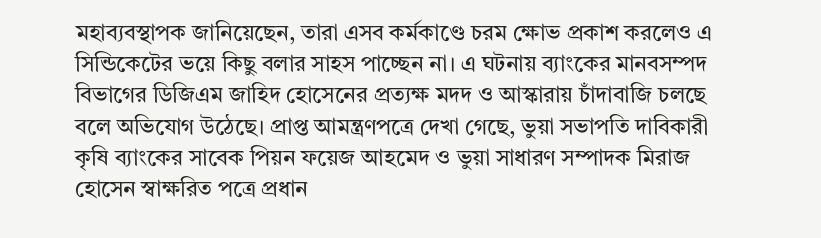মহাব্যবস্থাপক জানিয়েছেন, তারা এসব কর্মকাণ্ডে চরম ক্ষোভ প্রকাশ করলেও এ সিন্ডিকেটের ভয়ে কিছু বলার সাহস পাচ্ছেন না। এ ঘটনায় ব্যাংকের মানবসম্পদ বিভাগের ডিজিএম জাহিদ হোসেনের প্রত্যক্ষ মদদ ও আস্কারায় চাঁদাবাজি চলছে বলে অভিযোগ উঠেছে। প্রাপ্ত আমন্ত্রণপত্রে দেখা গেছে, ভুয়া সভাপতি দাবিকারী কৃষি ব্যাংকের সাবেক পিয়ন ফয়েজ আহমেদ ও ভুয়া সাধারণ সম্পাদক মিরাজ হোসেন স্বাক্ষরিত পত্রে প্রধান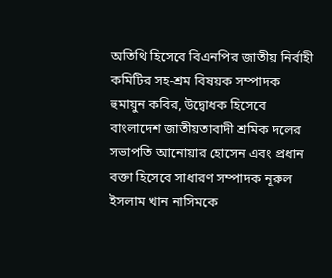অতিথি হিসেবে বিএনপির জাতীয় নির্বাহী কমিটির সহ-শ্রম বিষয়ক সম্পাদক হুমায়ুন কবির, উদ্বোধক হিসেবে বাংলাদেশ জাতীয়তাবাদী শ্রমিক দলের সভাপতি আনোয়ার হোসেন এবং প্রধান বক্তা হিসেবে সাধারণ সম্পাদক নূরুল ইসলাম খান নাসিমকে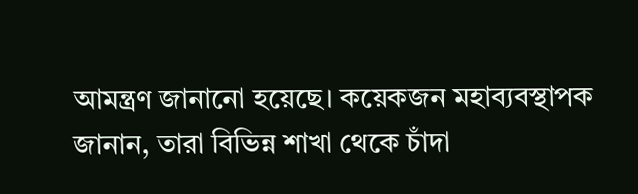আমন্ত্রণ জানানো হয়েছে। কয়েকজন মহাব্যবস্থাপক জানান, তারা বিভিন্ন শাখা থেকে চাঁদা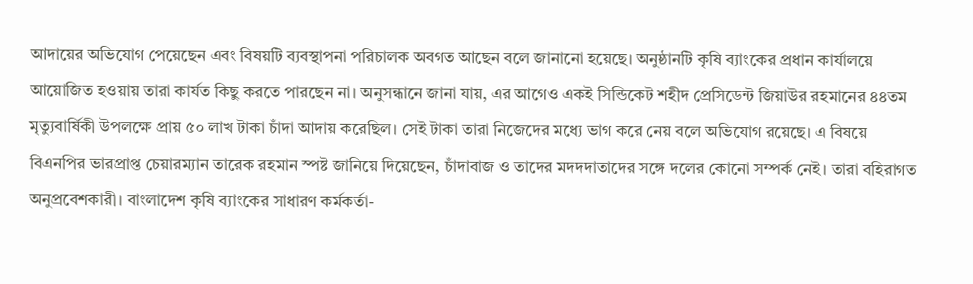আদায়ের অভিযোগ পেয়েছেন এবং বিষয়টি ব্যবস্থাপনা পরিচালক অবগত আছেন বলে জানানো হয়েছে। অনুষ্ঠানটি কৃষি ব্যাংকের প্রধান কার্যালয়ে আয়োজিত হওয়ায় তারা কার্যত কিছু করতে পারছেন না। অনুসন্ধানে জানা যায়, এর আগেও একই সিন্ডিকেট শহীদ প্রেসিডেন্ট জিয়াউর রহমানের ৪৪তম মৃত্যুবার্ষিকী উপলক্ষে প্রায় ৫০ লাখ টাকা চাঁদা আদায় করেছিল। সেই টাকা তারা নিজেদের মধ্যে ভাগ করে নেয় বলে অভিযোগ রয়েছে। এ বিষয়ে বিএনপির ভারপ্রাপ্ত চেয়ারম্যান তারেক রহমান স্পষ্ট জানিয়ে দিয়েছেন, চাঁদাবাজ ও তাদের মদদদাতাদের সঙ্গে দলের কোনো সম্পর্ক নেই। তারা বহিরাগত অনুপ্রবেশকারী। বাংলাদেশ কৃষি ব্যাংকের সাধারণ কর্মকর্তা-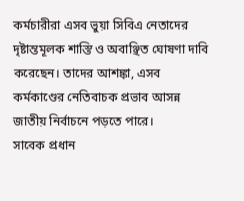কর্মচারীরা এসব ভুয়া সিবিএ নেতাদের দৃষ্টান্তমূলক শাস্তি ও অবাঞ্ছিত ঘোষণা দাবি করেছেন। তাদের আশঙ্কা, এসব কর্মকাণ্ডের নেতিবাচক প্রভাব আসন্ন জাতীয় নির্বাচনে পড়তে পারে।
সাবেক প্রধান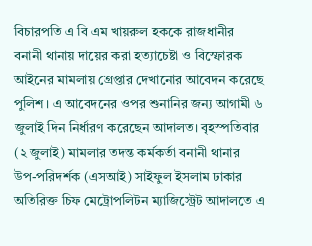বিচারপতি এ বি এম খায়রুল হককে রাজধানীর বনানী থানায় দায়ের করা হত্যাচেষ্টা ও বিস্ফোরক আইনের মামলায় গ্রেপ্তার দেখানোর আবেদন করেছে পুলিশ। এ আবেদনের ওপর শুনানির জন্য আগামী ৬ জুলাই দিন নির্ধারণ করেছেন আদালত। বৃহস্পতিবার (২ জুলাই) মামলার তদন্ত কর্মকর্তা বনানী থানার উপ-পরিদর্শক (এসআই) সাইফুল ইসলাম ঢাকার অতিরিক্ত চিফ মেট্রোপলিটন ম্যাজিস্ট্রেট আদালতে এ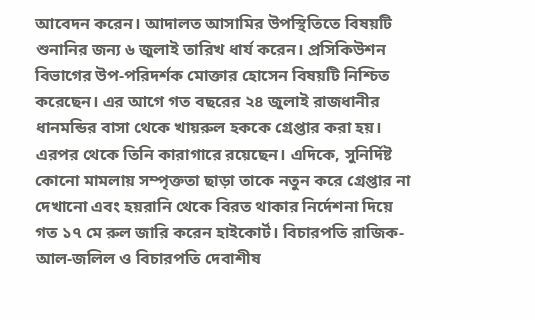আবেদন করেন। আদালত আসামির উপস্থিতিতে বিষয়টি শুনানির জন্য ৬ জুলাই তারিখ ধার্য করেন। প্রসিকিউশন বিভাগের উপ-পরিদর্শক মোক্তার হোসেন বিষয়টি নিশ্চিত করেছেন। এর আগে গত বছরের ২৪ জুলাই রাজধানীর ধানমন্ডির বাসা থেকে খায়রুল হককে গ্রেপ্তার করা হয়। এরপর থেকে তিনি কারাগারে রয়েছেন। এদিকে, সুনির্দিষ্ট কোনো মামলায় সম্পৃক্ততা ছাড়া তাকে নতুন করে গ্রেপ্তার না দেখানো এবং হয়রানি থেকে বিরত থাকার নির্দেশনা দিয়ে গত ১৭ মে রুল জারি করেন হাইকোর্ট। বিচারপতি রাজিক-আল-জলিল ও বিচারপতি দেবাশীষ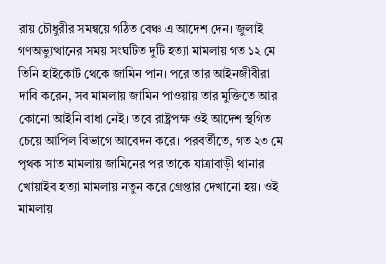রায় চৌধুরীর সমন্বয়ে গঠিত বেঞ্চ এ আদেশ দেন। জুলাই গণঅভ্যুত্থানের সময় সংঘটিত দুটি হত্যা মামলায় গত ১২ মে তিনি হাইকোর্ট থেকে জামিন পান। পরে তার আইনজীবীরা দাবি করেন, সব মামলায় জামিন পাওয়ায় তার মুক্তিতে আর কোনো আইনি বাধা নেই। তবে রাষ্ট্রপক্ষ ওই আদেশ স্থগিত চেয়ে আপিল বিভাগে আবেদন করে। পরবর্তীতে, গত ২৩ মে পৃথক সাত মামলায় জামিনের পর তাকে যাত্রাবাড়ী থানার খোয়াইব হত্যা মামলায় নতুন করে গ্রেপ্তার দেখানো হয়। ওই মামলায়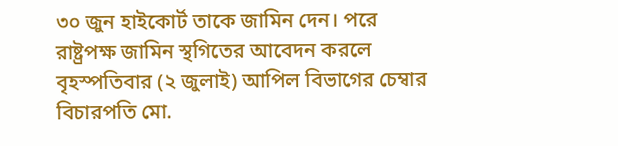৩০ জুন হাইকোর্ট তাকে জামিন দেন। পরে রাষ্ট্রপক্ষ জামিন স্থগিতের আবেদন করলে বৃহস্পতিবার (২ জুলাই) আপিল বিভাগের চেম্বার বিচারপতি মো.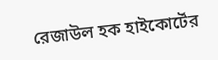রেজাউল হক হাইকোর্টের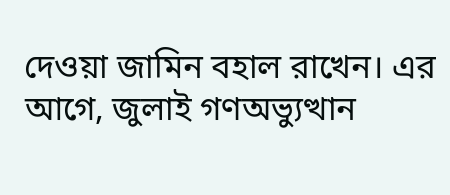দেওয়া জামিন বহাল রাখেন। এর আগে, জুলাই গণঅভ্যুত্থান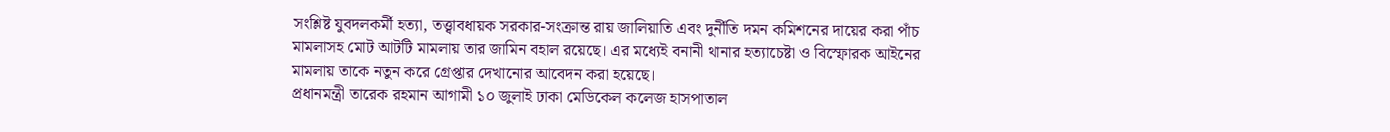সংশ্লিষ্ট যুবদলকর্মী হত্যা, তত্ত্বাবধায়ক সরকার-সংক্রান্ত রায় জালিয়াতি এবং দুর্নীতি দমন কমিশনের দায়ের করা পাঁচ মামলাসহ মোট আটটি মামলায় তার জামিন বহাল রয়েছে। এর মধ্যেই বনানী থানার হত্যাচেষ্টা ও বিস্ফোরক আইনের মামলায় তাকে নতুন করে গ্রেপ্তার দেখানোর আবেদন করা হয়েছে।
প্রধানমন্ত্রী তারেক রহমান আগামী ১০ জুলাই ঢাকা মেডিকেল কলেজ হাসপাতাল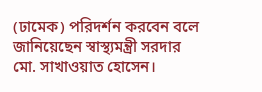(ঢামেক) পরিদর্শন করবেন বলে জানিয়েছেন স্বাস্থ্যমন্ত্রী সরদার মো. সাখাওয়াত হোসেন।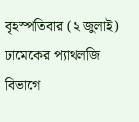বৃহস্পতিবার (২ জুলাই) ঢামেকের প্যাথলজি বিভাগে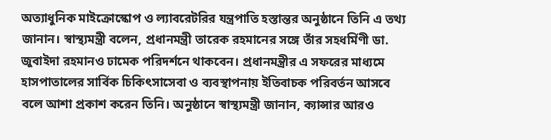অত্যাধুনিক মাইক্রোস্কোপ ও ল্যাবরেটরির যন্ত্রপাতি হস্তান্তর অনুষ্ঠানে তিনি এ তথ্য জানান। স্বাস্থ্যমন্ত্রী বলেন, প্রধানমন্ত্রী তারেক রহমানের সঙ্গে তাঁর সহধর্মিণী ডা. জুবাইদা রহমানও ঢামেক পরিদর্শনে থাকবেন। প্রধানমন্ত্রীর এ সফরের মাধ্যমে হাসপাতালের সার্বিক চিকিৎসাসেবা ও ব্যবস্থাপনায় ইতিবাচক পরিবর্তন আসবে বলে আশা প্রকাশ করেন তিনি। অনুষ্ঠানে স্বাস্থ্যমন্ত্রী জানান, ক্যান্সার আরও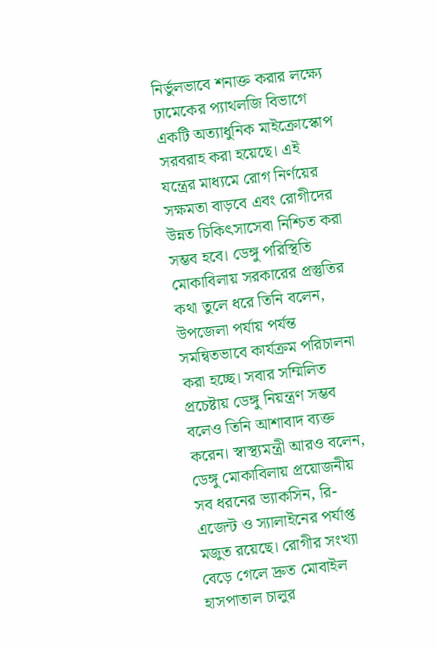নির্ভুলভাবে শনাক্ত করার লক্ষ্যে ঢামেকের প্যাথলজি বিভাগে একটি অত্যাধুনিক মাইক্রোস্কোপ সরবরাহ করা হয়েছে। এই যন্ত্রের মাধ্যমে রোগ নির্ণয়ের সক্ষমতা বাড়বে এবং রোগীদের উন্নত চিকিৎসাসেবা নিশ্চিত করা সম্ভব হবে। ডেঙ্গু পরিস্থিতি মোকাবিলায় সরকারের প্রস্তুতির কথা তুলে ধরে তিনি বলেন, উপজেলা পর্যায় পর্যন্ত সমন্বিতভাবে কার্যক্রম পরিচালনা করা হচ্ছে। সবার সম্মিলিত প্রচেষ্টায় ডেঙ্গু নিয়ন্ত্রণ সম্ভব বলেও তিনি আশাবাদ ব্যক্ত করেন। স্বাস্থ্যমন্ত্রী আরও বলেন, ডেঙ্গু মোকাবিলায় প্রয়োজনীয় সব ধরনের ভ্যাকসিন, রি-এজেন্ট ও স্যালাইনের পর্যাপ্ত মজুত রয়েছে। রোগীর সংখ্যা বেড়ে গেলে দ্রুত মোবাইল হাসপাতাল চালুর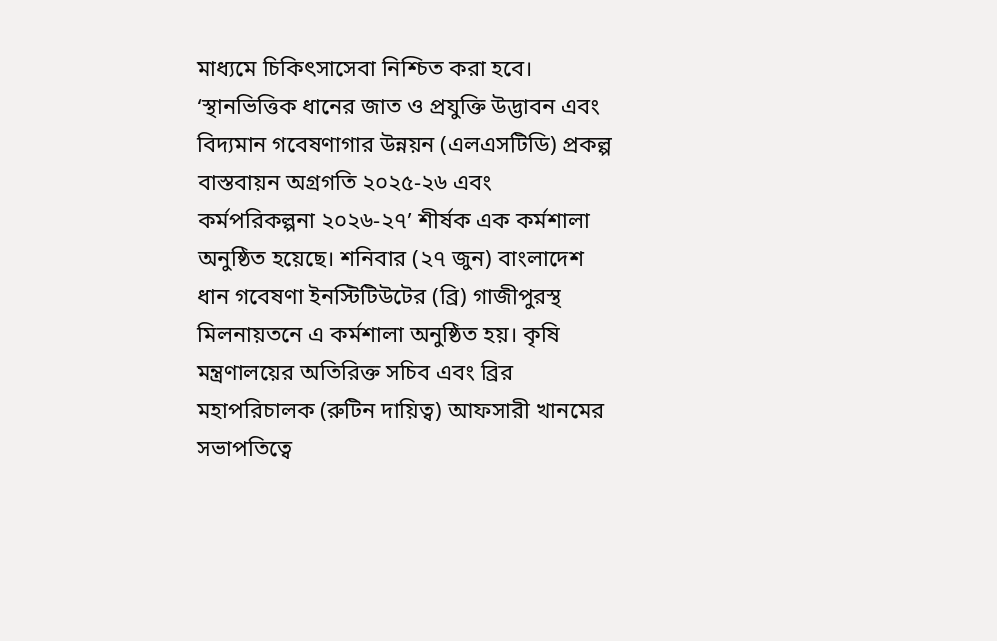মাধ্যমে চিকিৎসাসেবা নিশ্চিত করা হবে।
‘স্থানভিত্তিক ধানের জাত ও প্রযুক্তি উদ্ভাবন এবং বিদ্যমান গবেষণাগার উন্নয়ন (এলএসটিডি) প্রকল্প বাস্তবায়ন অগ্রগতি ২০২৫-২৬ এবং কর্মপরিকল্পনা ২০২৬-২৭’ শীর্ষক এক কর্মশালা অনুষ্ঠিত হয়েছে। শনিবার (২৭ জুন) বাংলাদেশ ধান গবেষণা ইনস্টিটিউটের (ব্রি) গাজীপুরস্থ মিলনায়তনে এ কর্মশালা অনুষ্ঠিত হয়। কৃষি মন্ত্রণালয়ের অতিরিক্ত সচিব এবং ব্রির মহাপরিচালক (রুটিন দায়িত্ব) আফসারী খানমের সভাপতিত্বে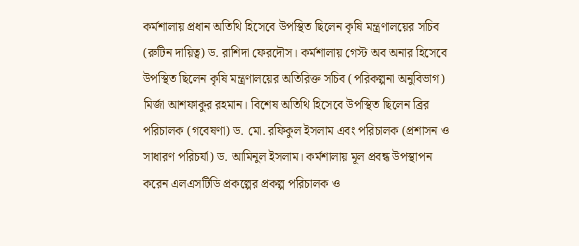কর্মশালায় প্রধান অতিথি হিসেবে উপস্থিত ছিলেন কৃষি মন্ত্রণালয়ের সচিব (রুটিন দায়িত্ব) ড. রাশিদা ফেরদৌস। কর্মশালায় গেস্ট অব অনার হিসেবে উপস্থিত ছিলেন কৃষি মন্ত্রণালয়ের অতিরিক্ত সচিব (পরিকল্পনা অনুবিভাগ) মির্জা আশফাকুর রহমান। বিশেষ অতিথি হিসেবে উপস্থিত ছিলেন ব্রির পরিচালক (গবেষণা) ড. মো. রফিকুল ইসলাম এবং পরিচালক (প্রশাসন ও সাধারণ পরিচর্যা) ড. আমিনুল ইসলাম। কর্মশালায় মূল প্রবন্ধ উপস্থাপন করেন এলএসটিডি প্রকল্পের প্রকল্প পরিচালক ও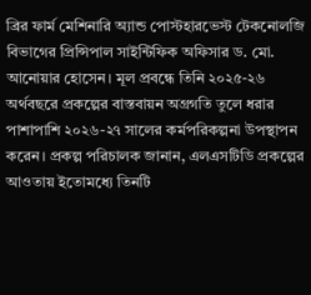ব্রির ফার্ম মেশিনারি অ্যান্ড পোস্টহারভেস্ট টেকনোলজি বিভাগের প্রিন্সিপাল সাইন্টিফিক অফিসার ড. মো. আনোয়ার হোসেন। মূল প্রবন্ধে তিনি ২০২৫-২৬ অর্থবছরে প্রকল্পের বাস্তবায়ন অগ্রগতি তুলে ধরার পাশাপাশি ২০২৬-২৭ সালের কর্মপরিকল্পনা উপস্থাপন করেন। প্রকল্প পরিচালক জানান, এলএসটিডি প্রকল্পের আওতায় ইতোমধ্যে তিনটি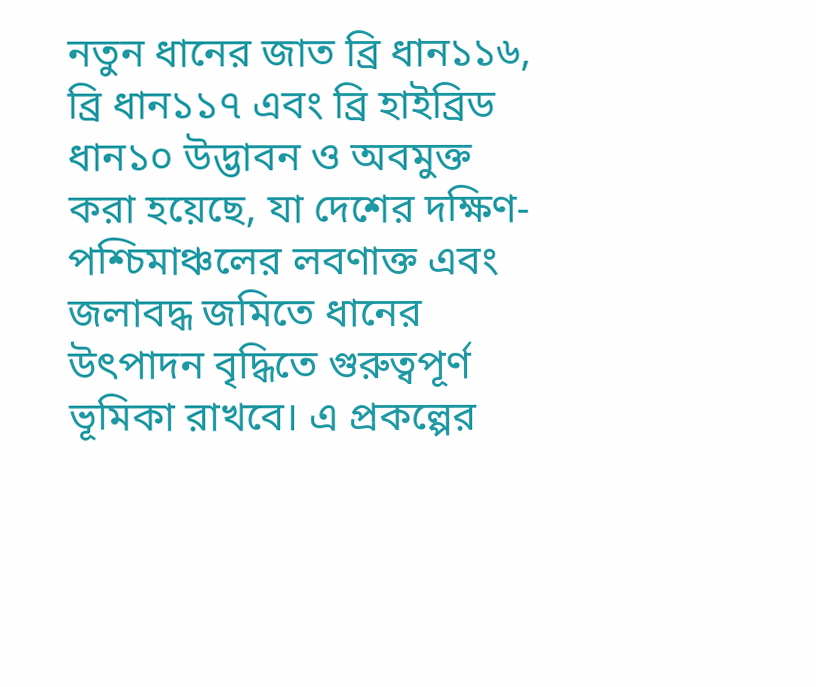নতুন ধানের জাত ব্রি ধান১১৬, ব্রি ধান১১৭ এবং ব্রি হাইব্রিড ধান১০ উদ্ভাবন ও অবমুক্ত করা হয়েছে, যা দেশের দক্ষিণ-পশ্চিমাঞ্চলের লবণাক্ত এবং জলাবদ্ধ জমিতে ধানের উৎপাদন বৃদ্ধিতে গুরুত্বপূর্ণ ভূমিকা রাখবে। এ প্রকল্পের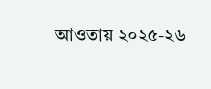আওতায় ২০২৫-২৬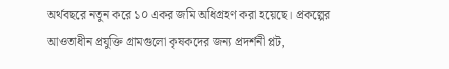অর্থবছরে নতুন করে ১০ একর জমি অধিগ্রহণ করা হয়েছে। প্রকল্পের আওতাধীন প্রযুক্তি গ্রামগুলো কৃষকদের জন্য প্রদর্শনী প্লট,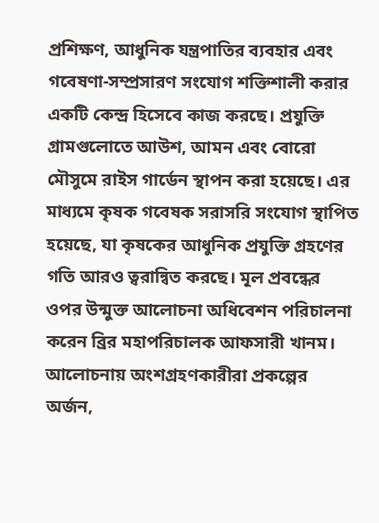প্রশিক্ষণ, আধুনিক যন্ত্রপাতির ব্যবহার এবং গবেষণা-সম্প্রসারণ সংযোগ শক্তিশালী করার একটি কেন্দ্র হিসেবে কাজ করছে। প্রযুক্তি গ্রামগুলোতে আউশ, আমন এবং বোরো মৌসুমে রাইস গার্ডেন স্থাপন করা হয়েছে। এর মাধ্যমে কৃষক গবেষক সরাসরি সংযোগ স্থাপিত হয়েছে, যা কৃষকের আধুনিক প্রযুক্তি গ্রহণের গতি আরও ত্বরান্বিত করছে। মূল প্রবন্ধের ওপর উন্মুক্ত আলোচনা অধিবেশন পরিচালনা করেন ব্রির মহাপরিচালক আফসারী খানম। আলোচনায় অংশগ্রহণকারীরা প্রকল্পের অর্জন,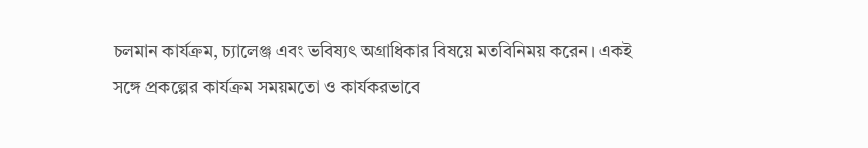চলমান কার্যক্রম, চ্যালেঞ্জ এবং ভবিষ্যৎ অগ্রাধিকার বিষয়ে মতবিনিময় করেন। একই সঙ্গে প্রকল্পের কার্যক্রম সময়মতো ও কার্যকরভাবে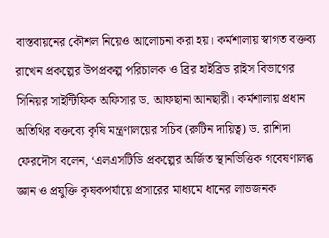বাস্তবায়নের কৌশল নিয়েও আলোচনা করা হয়। কর্মশালায় স্বাগত বক্তব্য রাখেন প্রকল্পের উপপ্রকল্প পরিচালক ও ব্রির হাইব্রিড রাইস বিভাগের সিনিয়র সাইন্টিফিক অফিসার ড. আফছানা আনছারী। কর্মশালায় প্রধান অতিথির বক্তব্যে কৃষি মন্ত্রণালয়ের সচিব (রুটিন দায়িত্ব) ড. রাশিদা ফেরদৌস বলেন, ‘এলএসটিডি প্রকল্পের অর্জিত স্থানভিত্তিক গবেষণালব্ধ জ্ঞান ও প্রযুক্তি কৃষকপর্যায়ে প্রসারের মাধ্যমে ধানের লাভজনক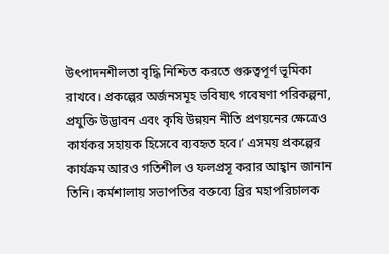উৎপাদনশীলতা বৃদ্ধি নিশ্চিত করতে গুরুত্বপূর্ণ ভূমিকা রাখবে। প্রকল্পের অর্জনসমূহ ভবিষ্যৎ গবেষণা পরিকল্পনা, প্রযুক্তি উদ্ভাবন এবং কৃষি উন্নয়ন নীতি প্রণয়নের ক্ষেত্রেও কার্যকর সহায়ক হিসেবে ব্যবহৃত হবে।’ এসময় প্রকল্পের কার্যক্রম আরও গতিশীল ও ফলপ্রসূ করার আহ্বান জানান তিনি। কর্মশালায় সভাপতির বক্তব্যে ব্রির মহাপরিচালক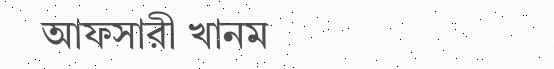আফসারী খানম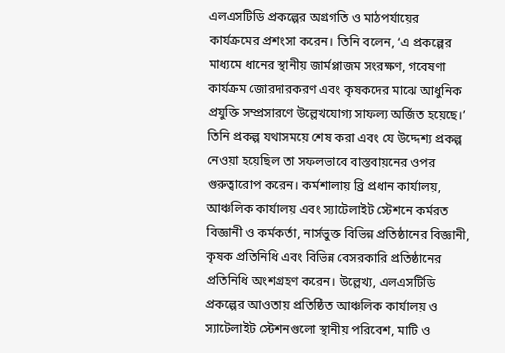এলএসটিডি প্রকল্পের অগ্রগতি ও মাঠপর্যায়ের কার্যক্রমের প্রশংসা করেন। তিনি বলেন, ‘এ প্রকল্পের মাধ্যমে ধানের স্থানীয় জার্মপ্লাজম সংরক্ষণ, গবেষণা কার্যক্রম জোরদারকরণ এবং কৃষকদের মাঝে আধুনিক প্রযুক্তি সম্প্রসারণে উল্লেখযোগ্য সাফল্য অর্জিত হয়েছে।’ তিনি প্রকল্প যথাসময়ে শেষ করা এবং যে উদ্দেশ্য প্রকল্প নেওয়া হয়েছিল তা সফলভাবে বাস্তবায়নের ওপর গুরুত্বারোপ করেন। কর্মশালায় ব্রি প্রধান কার্যালয়, আঞ্চলিক কার্যালয় এবং স্যাটেলাইট স্টেশনে কর্মরত বিজ্ঞানী ও কর্মকর্তা, নার্সভুক্ত বিভিন্ন প্রতিষ্ঠানের বিজ্ঞানী, কৃষক প্রতিনিধি এবং বিভিন্ন বেসরকারি প্রতিষ্ঠানের প্রতিনিধি অংশগ্রহণ করেন। উল্লেখ্য, এলএসটিডি প্রকল্পের আওতায় প্রতিষ্ঠিত আঞ্চলিক কার্যালয় ও স্যাটেলাইট স্টেশনগুলো স্থানীয় পরিবেশ, মাটি ও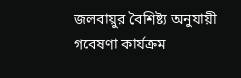জলবায়ুর বৈশিষ্ট্য অনুযায়ী গবেষণা কার্যক্রম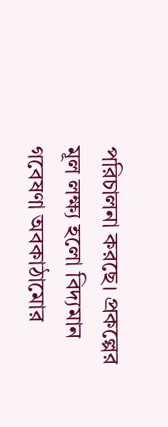পরিচালনা করছে। প্রকল্পের মূল লক্ষ্য হলো বিদ্যমান গবেষণা অবকাঠামোর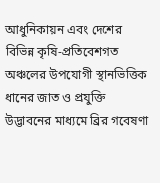আধুনিকায়ন এবং দেশের বিভিন্ন কৃষি-প্রতিবেশগত অঞ্চলের উপযোগী স্থানভিত্তিক ধানের জাত ও প্রযুক্তি উদ্ভাবনের মাধ্যমে ব্রির গবেষণা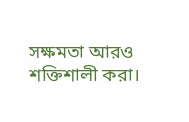সক্ষমতা আরও শক্তিশালী করা।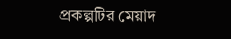প্রকল্পটির মেয়াদ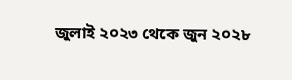জুলাই ২০২৩ থেকে জুন ২০২৮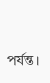পর্যন্ত।